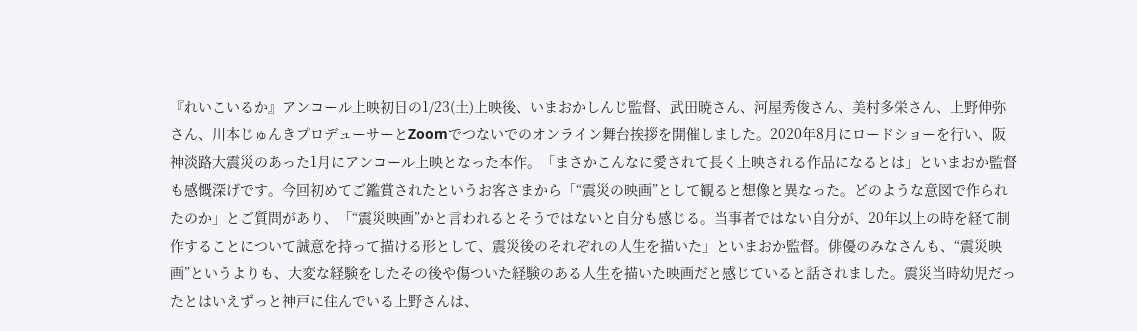『れいこいるか』アンコール上映初日の1/23(土)上映後、いまおかしんじ監督、武田暁さん、河屋秀俊さん、美村多栄さん、上野伸弥さん、川本じゅんきプロデューサーとZoomでつないでのオンライン舞台挨拶を開催しました。2020年8月にロードショーを行い、阪神淡路大震災のあった1月にアンコール上映となった本作。「まさかこんなに愛されて長く上映される作品になるとは」といまおか監督も感慨深げです。今回初めてご鑑賞されたというお客さまから「“震災の映画”として観ると想像と異なった。どのような意図で作られたのか」とご質問があり、「“震災映画”かと言われるとそうではないと自分も感じる。当事者ではない自分が、20年以上の時を経て制作することについて誠意を持って描ける形として、震災後のそれぞれの人生を描いた」といまおか監督。俳優のみなさんも、“震災映画”というよりも、大変な経験をしたその後や傷ついた経験のある人生を描いた映画だと感じていると話されました。震災当時幼児だったとはいえずっと神戸に住んでいる上野さんは、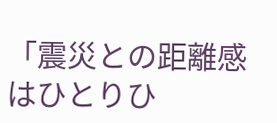「震災との距離感はひとりひ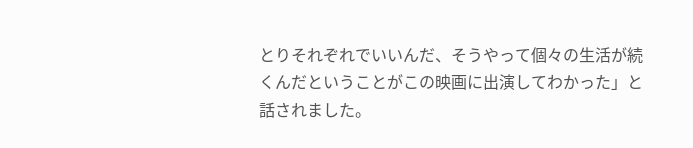とりそれぞれでいいんだ、そうやって個々の生活が続くんだということがこの映画に出演してわかった」と話されました。